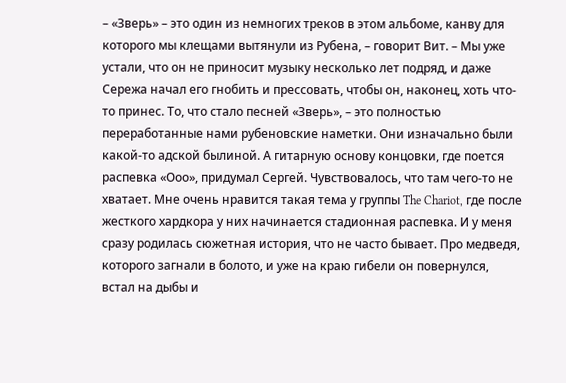– «Зверь» – это один из немногих треков в этом альбоме, канву для которого мы клещами вытянули из Рубена, – говорит Вит. – Мы уже устали, что он не приносит музыку несколько лет подряд, и даже Сережа начал его гнобить и прессовать, чтобы он, наконец, хоть что-то принес. То, что стало песней «Зверь», – это полностью переработанные нами рубеновские наметки. Они изначально были какой-то адской былиной. А гитарную основу концовки, где поется распевка «Ооо», придумал Сергей. Чувствовалось, что там чего-то не хватает. Мне очень нравится такая тема у группы The Chariot, где после жесткого хардкора у них начинается стадионная распевка. И у меня сразу родилась сюжетная история, что не часто бывает. Про медведя, которого загнали в болото, и уже на краю гибели он повернулся, встал на дыбы и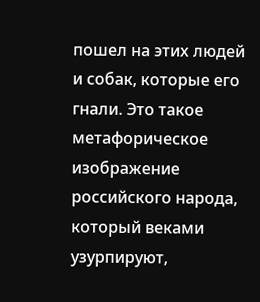пошел на этих людей и собак, которые его гнали. Это такое метафорическое изображение российского народа, который веками узурпируют,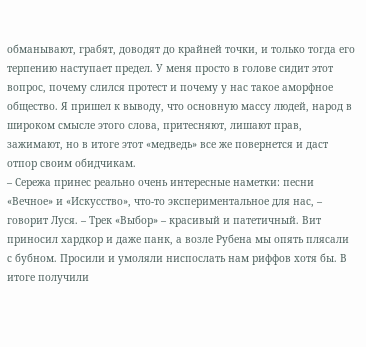обманывают, грабят, доводят до крайней точки, и только тогда его терпению наступает предел. У меня просто в голове сидит этот вопрос, почему слился протест и почему у нас такое аморфное общество. Я пришел к выводу, что основную массу людей, народ в широком смысле этого слова, притесняют, лишают прав, зажимают, но в итоге этот «медведь» все же повернется и даст отпор своим обидчикам.
– Сережа принес реально очень интересные наметки: песни «Вечное» и «Искусство», что-то экспериментальное для нас, – говорит Луся. – Трек «Выбор» – красивый и патетичный. Вит приносил хардкор и даже панк, а возле Рубена мы опять плясали с бубном. Просили и умоляли ниспослать нам риффов хотя бы. В итоге получили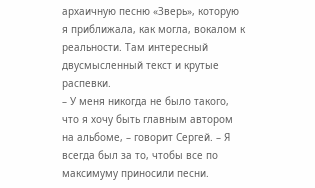архаичную песню «Зверь», которую я приближала, как могла, вокалом к реальности. Там интересный двусмысленный текст и крутые распевки.
– У меня никогда не было такого, что я хочу быть главным автором на альбоме, – говорит Сергей. – Я всегда был за то, чтобы все по максимуму приносили песни.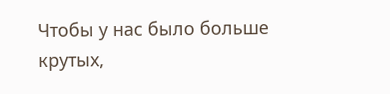Чтобы у нас было больше крутых,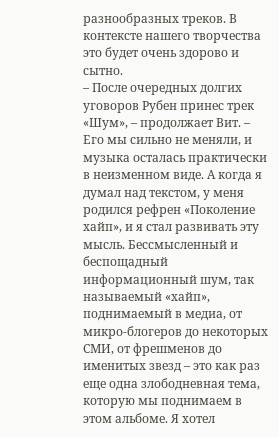разнообразных треков. В контексте нашего творчества это будет очень здорово и сытно.
– После очередных долгих уговоров Рубен принес трек «Шум», – продолжает Вит. – Его мы сильно не меняли, и музыка осталась практически в неизменном виде. А когда я думал над текстом, у меня родился рефрен «Поколение хайп», и я стал развивать эту мысль. Бессмысленный и беспощадный информационный шум, так называемый «хайп», поднимаемый в медиа, от микро-блогеров до некоторых СМИ, от фрешменов до именитых звезд – это как раз еще одна злободневная тема, которую мы поднимаем в этом альбоме. Я хотел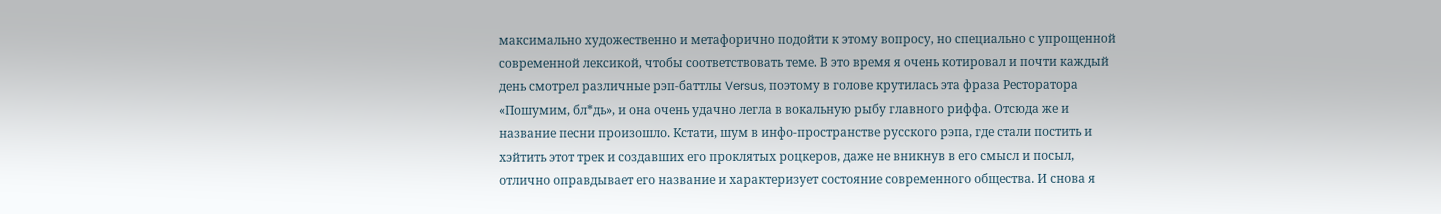максимально художественно и метафорично подойти к этому вопросу, но специально с упрощенной современной лексикой, чтобы соответствовать теме. В это время я очень котировал и почти каждый день смотрел различные рэп-баттлы Versus, поэтому в голове крутилась эта фраза Ресторатора «Пошумим, бл*дь», и она очень удачно легла в вокальную рыбу главного риффа. Отсюда же и название песни произошло. Кстати, шум в инфо-пространстве русского рэпа, где стали постить и хэйтить этот трек и создавших его проклятых роцкеров, даже не вникнув в его смысл и посыл, отлично оправдывает его название и характеризует состояние современного общества. И снова я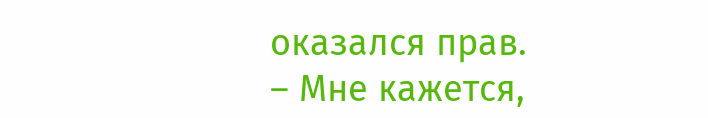оказался прав.
– Мне кажется,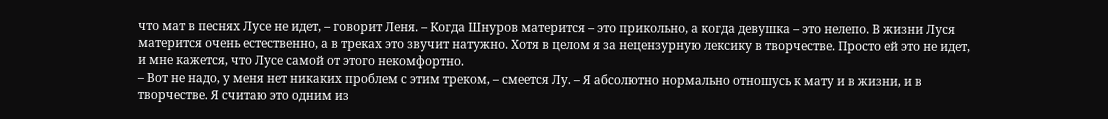что мат в песнях Лусе не идет, – говорит Леня. – Когда Шнуров матерится – это прикольно, а когда девушка – это нелепо. В жизни Луся матерится очень естественно, а в треках это звучит натужно. Хотя в целом я за нецензурную лексику в творчестве. Просто ей это не идет, и мне кажется, что Лусе самой от этого некомфортно.
– Вот не надо, у меня нет никаких проблем с этим треком, – смеется Лу. – Я абсолютно нормально отношусь к мату и в жизни, и в творчестве. Я считаю это одним из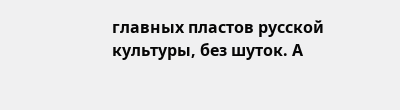главных пластов русской культуры, без шуток. А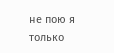не пою я только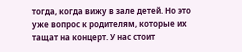тогда, когда вижу в зале детей. Но это уже вопрос к родителям, которые их тащат на концерт. У нас стоит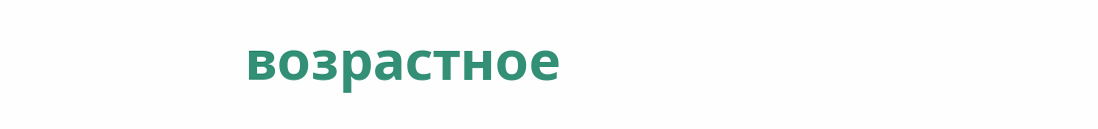возрастное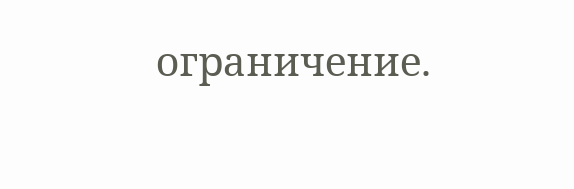ограничение.